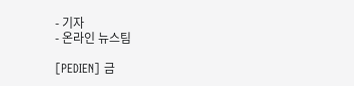- 기자
- 온라인 뉴스팀

[PEDIEN] 금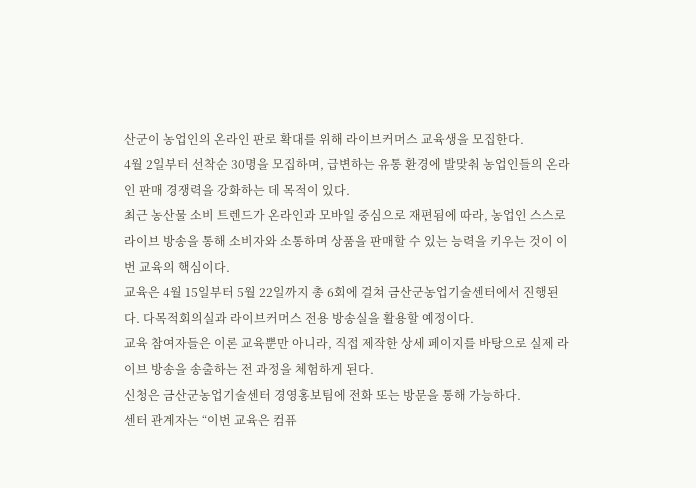산군이 농업인의 온라인 판로 확대를 위해 라이브커머스 교육생을 모집한다.
4월 2일부터 선착순 30명을 모집하며, 급변하는 유통 환경에 발맞춰 농업인들의 온라인 판매 경쟁력을 강화하는 데 목적이 있다.
최근 농산물 소비 트렌드가 온라인과 모바일 중심으로 재편됨에 따라, 농업인 스스로 라이브 방송을 통해 소비자와 소통하며 상품을 판매할 수 있는 능력을 키우는 것이 이번 교육의 핵심이다.
교육은 4월 15일부터 5월 22일까지 총 6회에 걸쳐 금산군농업기술센터에서 진행된다. 다목적회의실과 라이브커머스 전용 방송실을 활용할 예정이다.
교육 참여자들은 이론 교육뿐만 아니라, 직접 제작한 상세 페이지를 바탕으로 실제 라이브 방송을 송출하는 전 과정을 체험하게 된다.
신청은 금산군농업기술센터 경영홍보팀에 전화 또는 방문을 통해 가능하다.
센터 관계자는 “이번 교육은 컴퓨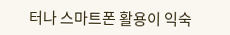터나 스마트폰 활용이 익숙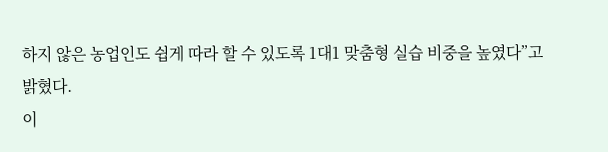하지 않은 농업인도 쉽게 따라 할 수 있도록 1대1 맞춤형 실습 비중을 높였다”고 밝혔다.
이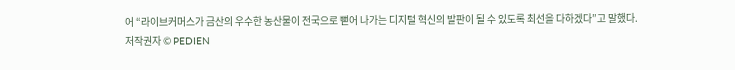어 “라이브커머스가 금산의 우수한 농산물이 전국으로 뻗어 나가는 디지털 혁신의 발판이 될 수 있도록 최선을 다하겠다”고 말했다.
저작권자 © PEDIEN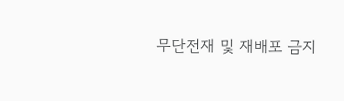무단전재 및 재배포 금지